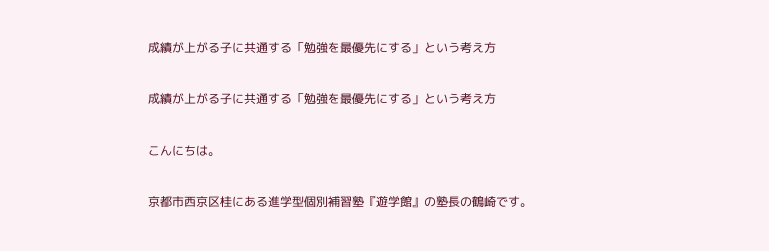成績が上がる子に共通する「勉強を最優先にする」という考え方

成績が上がる子に共通する「勉強を最優先にする」という考え方

こんにちは。

京都市西京区桂にある進学型個別補習塾『遊学館』の塾長の鶴崎です。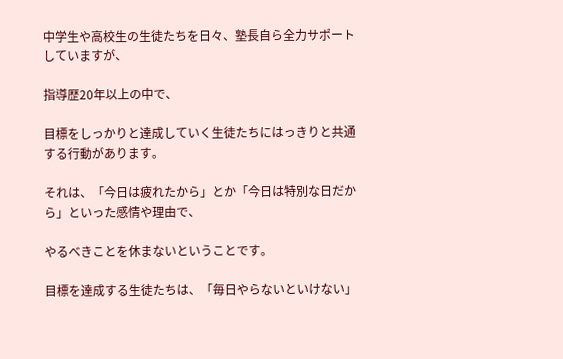中学生や高校生の生徒たちを日々、塾長自ら全力サポートしていますが、

指導歴20年以上の中で、

目標をしっかりと達成していく生徒たちにはっきりと共通する行動があります。

それは、「今日は疲れたから」とか「今日は特別な日だから」といった感情や理由で、

やるべきことを休まないということです。

目標を達成する生徒たちは、「毎日やらないといけない」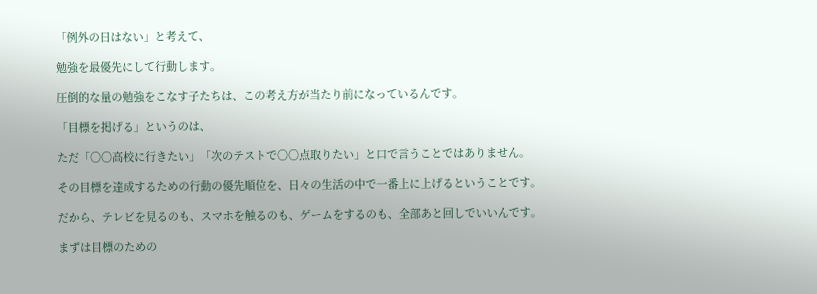「例外の日はない」と考えて、

勉強を最優先にして行動します。

圧倒的な量の勉強をこなす子たちは、この考え方が当たり前になっているんです。

「目標を掲げる」というのは、

ただ「〇〇高校に行きたい」「次のテストで〇〇点取りたい」と口で言うことではありません。

その目標を達成するための行動の優先順位を、日々の生活の中で一番上に上げるということです。

だから、テレビを見るのも、スマホを触るのも、ゲームをするのも、全部あと回しでいいんです。

まずは目標のための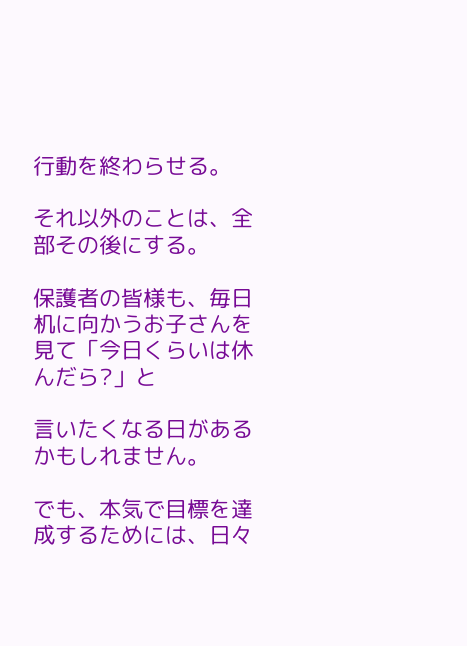行動を終わらせる。

それ以外のことは、全部その後にする。

保護者の皆様も、毎日机に向かうお子さんを見て「今日くらいは休んだら?」と

言いたくなる日があるかもしれません。

でも、本気で目標を達成するためには、日々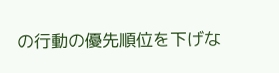の行動の優先順位を下げな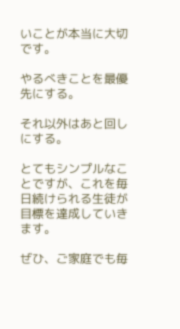いことが本当に大切です。

やるべきことを最優先にする。

それ以外はあと回しにする。

とてもシンプルなことですが、これを毎日続けられる生徒が目標を達成していきます。

ぜひ、ご家庭でも毎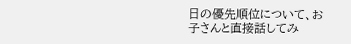日の優先順位について、お子さんと直接話してみ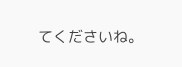てくださいね。